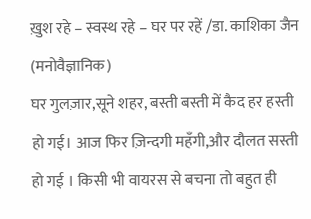ख़ुश रहे – स्वस्थ रहे – घर पर रहें /डा. काशिका जैन (मनोवैज्ञानिक)
घर गुलज़ार,सूने शहर, बस्ती बस्ती में कैद हर हस्ती हो गई। आज फिर ज़िन्दगी महँगी,और दौलत सस्ती हो गई । किसी भी वायरस से बचना तो बहुत ही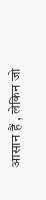आसान हैं , लेकिन जो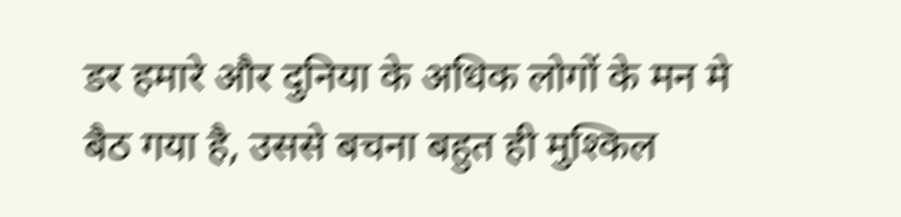डर हमारे और दुनिया के अधिक लोगों के मन मे बैठ गया है, उससे बचना बहुत ही मुश्किल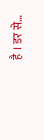है । डर से…